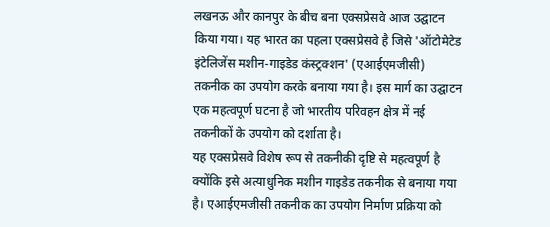लखनऊ और कानपुर के बीच बना एक्सप्रेसवे आज उद्घाटन किया गया। यह भारत का पहला एक्सप्रेसवे है जिसे 'ऑटोमेटेड इंटेलिजेंस मशीन-गाइडेड कंस्ट्रक्शन' (एआईएमजीसी) तकनीक का उपयोग करके बनाया गया है। इस मार्ग का उद्घाटन एक महत्वपूर्ण घटना है जो भारतीय परिवहन क्षेत्र में नई तकनीकों के उपयोग को दर्शाता है।
यह एक्सप्रेसवे विशेष रूप से तकनीकी दृष्टि से महत्वपूर्ण है क्योंकि इसे अत्याधुनिक मशीन गाइडेड तकनीक से बनाया गया है। एआईएमजीसी तकनीक का उपयोग निर्माण प्रक्रिया को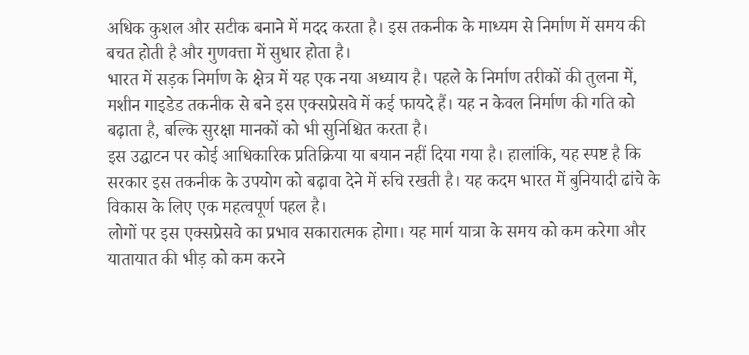अधिक कुशल और सटीक बनाने में मदद करता है। इस तकनीक के माध्यम से निर्माण में समय की बचत होती है और गुणवत्ता में सुधार होता है।
भारत में सड़क निर्माण के क्षेत्र में यह एक नया अध्याय है। पहले के निर्माण तरीकों की तुलना में, मशीन गाइडेड तकनीक से बने इस एक्सप्रेसवे में कई फायदे हैं। यह न केवल निर्माण की गति को बढ़ाता है, बल्कि सुरक्षा मानकों को भी सुनिश्चित करता है।
इस उद्घाटन पर कोई आधिकारिक प्रतिक्रिया या बयान नहीं दिया गया है। हालांकि, यह स्पष्ट है कि सरकार इस तकनीक के उपयोग को बढ़ावा देने में रुचि रखती है। यह कदम भारत में बुनियादी ढांचे के विकास के लिए एक महत्वपूर्ण पहल है।
लोगों पर इस एक्सप्रेसवे का प्रभाव सकारात्मक होगा। यह मार्ग यात्रा के समय को कम करेगा और यातायात की भीड़ को कम करने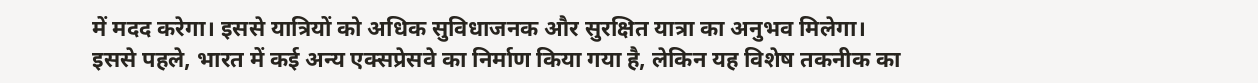में मदद करेगा। इससे यात्रियों को अधिक सुविधाजनक और सुरक्षित यात्रा का अनुभव मिलेगा।
इससे पहले, भारत में कई अन्य एक्सप्रेसवे का निर्माण किया गया है, लेकिन यह विशेष तकनीक का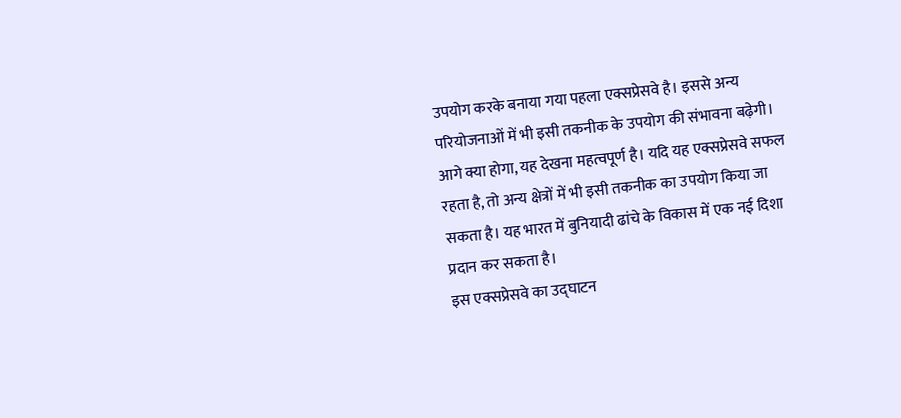उपयोग करके बनाया गया पहला एक्सप्रेसवे है। इससे अन्य परियोजनाओं में भी इसी तकनीक के उपयोग की संभावना बढ़ेगी।
आगे क्या होगा, यह देखना महत्वपूर्ण है। यदि यह एक्सप्रेसवे सफल रहता है, तो अन्य क्षेत्रों में भी इसी तकनीक का उपयोग किया जा सकता है। यह भारत में बुनियादी ढांचे के विकास में एक नई दिशा प्रदान कर सकता है।
इस एक्सप्रेसवे का उद्घाटन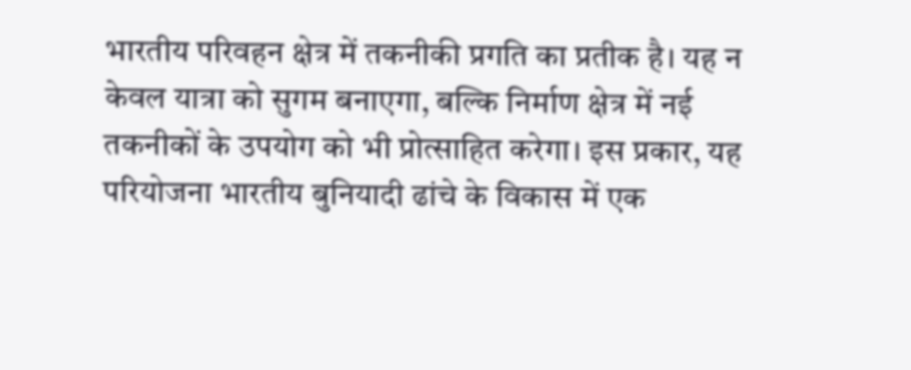भारतीय परिवहन क्षेत्र में तकनीकी प्रगति का प्रतीक है। यह न केवल यात्रा को सुगम बनाएगा, बल्कि निर्माण क्षेत्र में नई तकनीकों के उपयोग को भी प्रोत्साहित करेगा। इस प्रकार, यह परियोजना भारतीय बुनियादी ढांचे के विकास में एक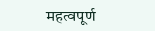महत्वपूर्ण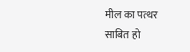मील का पत्थर साबित हो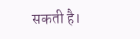सकती है।